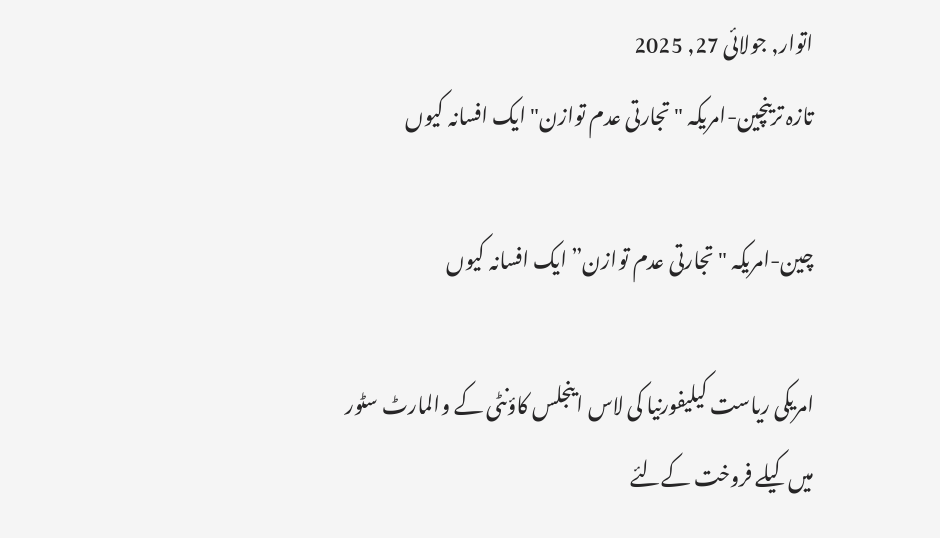اتوار, جولائی 27, 2025
تازہ ترینچین-امریکہ "تجارتی عدم توازن" ایک افسانہ کیوں

چین-امریکہ "تجارتی عدم توازن” ایک افسانہ کیوں

امریکی ریاست کیلیفورنیا کی لاس اینجلس کاؤنٹی کے والمارٹ سٹور میں کیلے فروخت کےلئے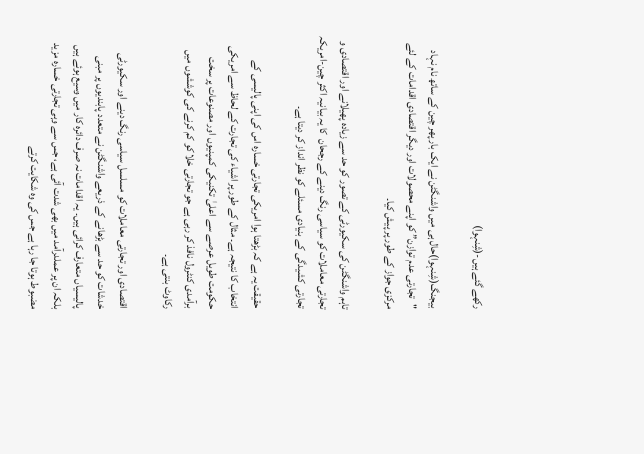رکھے گئے ہیں-(شِنہوا)

بیجنگ(شِنہوا)حال ہی میں واشنگٹن نے ایک بار پھر چین کے ساتھ نام نہاد "تجارتی عدم توازن” کو اپنے محصولات اور دیگر اقتصادی اقدامات کے لئے مرکزی جواز کے طور پر پیش کیا۔

تاہم واشنگٹن کی سکیورٹی کے تصور کو حد سے زیادہ پھیلانے اور اقتصادی و تجارتی معاملات کو سیاسی رنگ دینے کے رجحان  کا یہ بیانیہ اکثر چین-امریکہ تجارتی کشیدگی کے بنیادی مسئلے کو نظر انداز کر دیتا ہے۔

حقیقت یہ ہے کہ بڑھتا ہوا امریکی تجارتی خسارہ اس کی اپنی پالیسی کے انتخاب کا نتیجہ ہے۔ مثال کے طور پر اشیاء کی تجارت کے لحاظ سے امریکی حکومت طویل عرصے سے اعلیٰ تکنیکی کمپنیوں اور مصنوعات پر سخت برآمدی کنٹرول نافذ کر رہی ہے جو تجارتی خلا کو کم کرنے کی کوششوں میں رکاوٹ بنتی ہے۔

اقتصادی اور تجارتی معاملات کو مسلسل سیاسی رنگ دینے اور سکیورٹی خدشات کو حد سے بڑھانے کے ذریعے واشنگٹن نے متعدد پابندیوں پر مبنی پالیسیاں متعارف کرائی ہیں۔ یہ اقدامات نہ صرف دائرہ کار میں وسیع ہوئے ہیں بلکہ ان پر عملدرآمد میں بھی شدت آئی ہے، جس سے وہی تجارتی خسارہ مزید مضبوط ہوتا جا رہا ہے جس کی وہ شکایت کرتے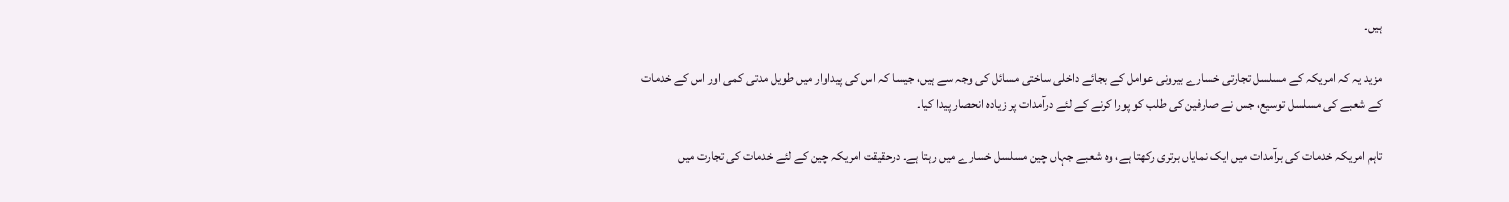ہیں۔

مزید یہ کہ امریکہ کے مسلسل تجارتی خسارے بیرونی عوامل کے بجائے داخلی ساختی مسائل کی وجہ سے ہیں، جیسا کہ اس کی پیداوار میں طویل مدتی کمی اور اس کے خدمات کے شعبے کی مسلسل توسیع، جس نے صارفین کی طلب کو پورا کرنے کے لئے درآمدات پر زیادہ انحصار پیدا کیا۔

تاہم امریکہ خدمات کی برآمدات میں ایک نمایاں برتری رکھتا ہے، وہ شعبے جہاں چین مسلسل خسارے میں رہتا ہے۔ درحقیقت امریکہ چین کے لئے خدمات کی تجارت میں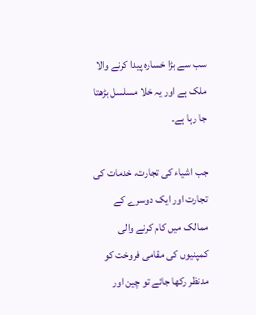سب سے بڑا خسارہ پیدا کرنے والا ملک ہے اور یہ خلا مسلسل بڑھتا جا رہا ہے۔

جب اشیاء کی تجارت، خدمات کی تجارت اور ایک دوسرے کے ممالک میں کام کرنے والی کمپنیوں کی مقامی فروخت کو مدنظر رکھا جائے تو چین اور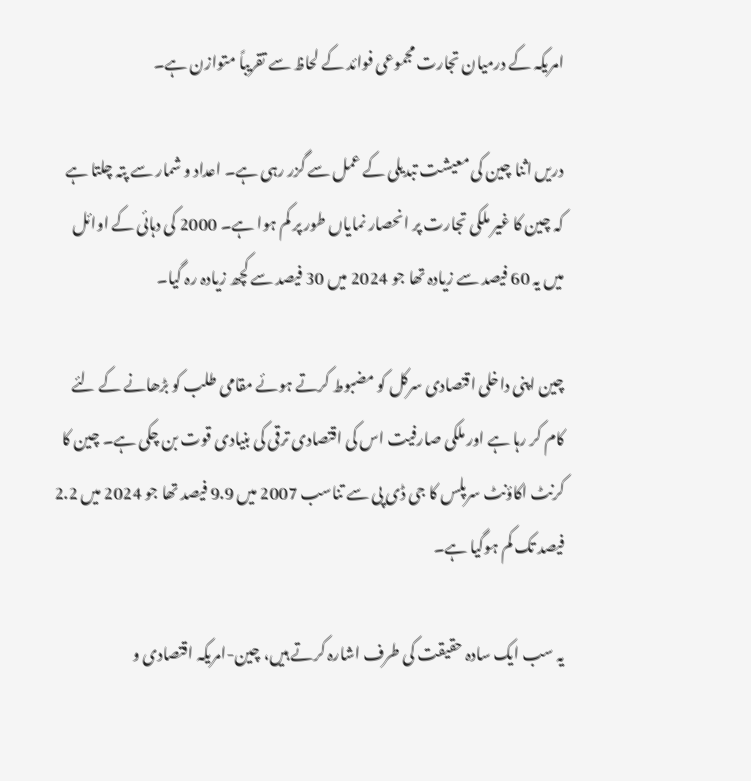امریکہ کے درمیان تجارت مجموعی فوائد کے لحاظ سے تقریباً متوازن ہے۔

دریں اثنا چین کی معیشت تبدیلی کے عمل سے گزر رہی ہے۔ اعداد و شمار سے پتہ چلتا ہے کہ چین کا غیر ملکی تجارت پر انحصار نمایاں طور پر کم ہوا ہے۔ 2000 کی دہائی کے اوائل میں یہ 60 فیصد سے زیادہ تھا جو 2024 میں 30 فیصد سے کچھ زیادہ رہ گیا۔

چین اپنی داخلی اقتصادی سرکل کو مضبوط کرتے ہوئے مقامی طلب کو بڑھانے کے لئے کام کر رہا ہے اور ملکی صارفیت اس کی اقتصادی ترقی کی بنیادی قوت بن چکی ہے۔ چین کا کرنٹ اکاؤنٹ سرپلس کا جی ڈی پی سے تناسب 2007 میں 9.9 فیصد تھا جو 2024 میں 2.2 فیصد تک کم ہوگیا ہے۔

یہ سب ایک سادہ حقیقت کی طرف اشارہ کرتے ہیں، چین-امریکہ اقتصادی و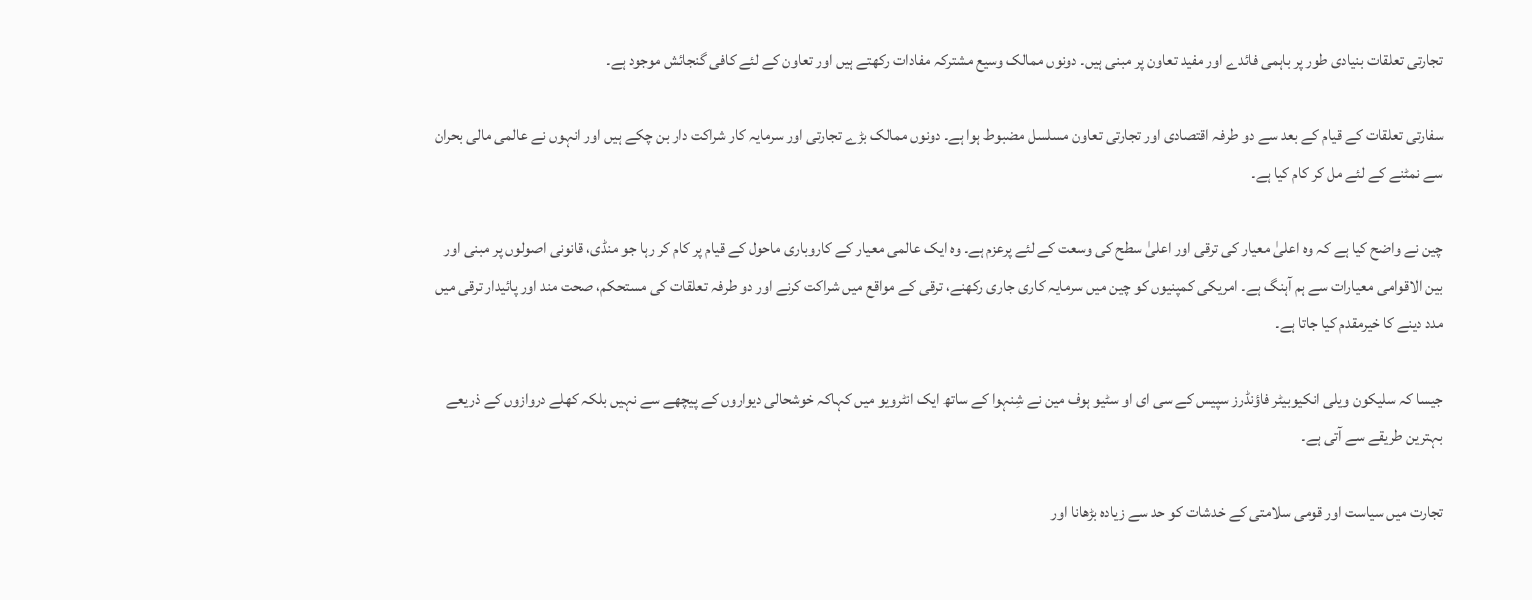تجارتی تعلقات بنیادی طور پر باہمی فائدے اور مفید تعاون پر مبنی ہیں۔ دونوں ممالک وسیع مشترکہ مفادات رکھتے ہیں اور تعاون کے لئے کافی گنجائش موجود ہے۔

سفارتی تعلقات کے قیام کے بعد سے دو طرفہ اقتصادی اور تجارتی تعاون مسلسل مضبوط ہوا ہے۔ دونوں ممالک بڑے تجارتی اور سرمایہ کار شراکت دار بن چکے ہیں اور انہوں نے عالمی مالی بحران سے نمٹنے کے لئے مل کر کام کیا ہے۔

چین نے واضح کیا ہے کہ وہ اعلیٰ معیار کی ترقی اور اعلیٰ سطح کی وسعت کے لئے پرعزم ہے۔ وہ ایک عالمی معیار کے کاروباری ماحول کے قیام پر کام کر رہا جو منڈی، قانونی اصولوں پر مبنی اور بین الاقوامی معیارات سے ہم آہنگ ہے۔ امریکی کمپنیوں کو چین میں سرمایہ کاری جاری رکھنے، ترقی کے مواقع میں شراکت کرنے اور دو طرفہ تعلقات کی مستحکم، صحت مند اور پائیدار ترقی میں مدد دینے کا خیرمقدم کیا جاتا ہے۔

جیسا کہ سلیکون ویلی انکیوبیٹر فاؤنڈرز سپیس کے سی ای او سٹیو ہوف مین نے شِنہوا کے ساتھ ایک انٹرویو میں کہاکہ خوشحالی دیواروں کے پیچھے سے نہیں بلکہ کھلے دروازوں کے ذریعے بہترین طریقے سے آتی ہے۔

تجارت میں سیاست اور قومی سلامتی کے خدشات کو حد سے زیادہ بڑھانا اور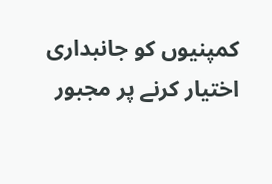کمپنیوں کو جانبداری اختیار کرنے پر مجبور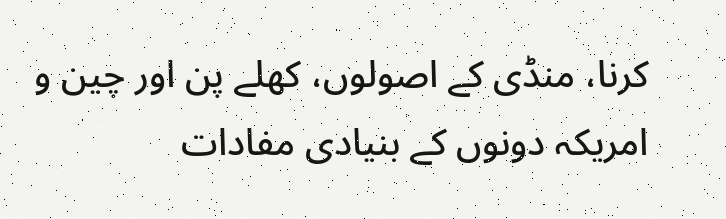کرنا، منڈی کے اصولوں، کھلے پن اور چین و امریکہ دونوں کے بنیادی مفادات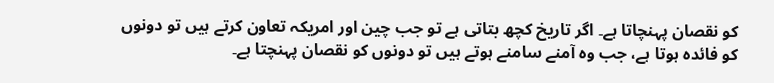کو نقصان پہنچاتا ہے۔ اگر تاریخ کچھ بتاتی ہے تو جب چین اور امریکہ تعاون کرتے ہیں تو دونوں کو فائدہ ہوتا ہے، جب وہ آمنے سامنے ہوتے ہیں تو دونوں کو نقصان پہنچتا ہے۔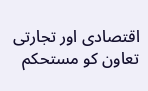اقتصادی اور تجارتی تعاون کو مستحکم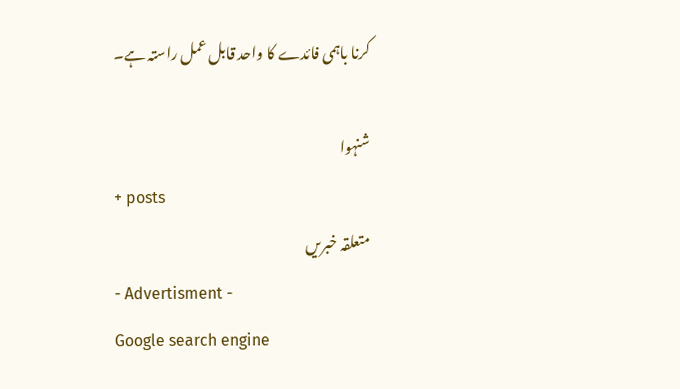کرنا باہمی فائدے کا واحد قابل عمل راستہ ہے۔

شنہوا
+ posts
متعلقہ خبریں
- Advertisment -
Google search engine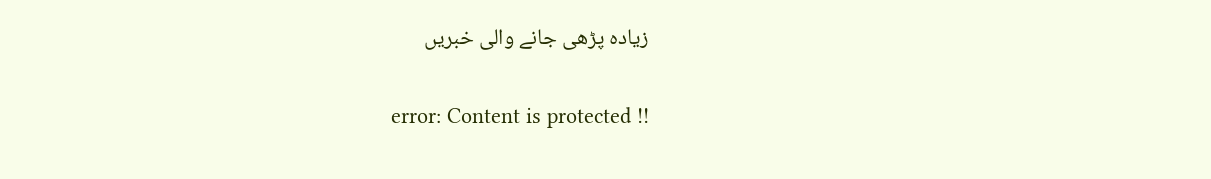زیادہ پڑھی جانے والی خبریں

error: Content is protected !!